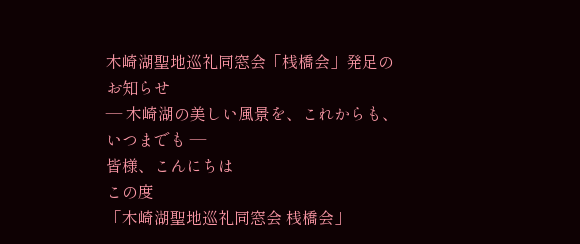木崎湖聖地巡礼同窓会「桟橋会」発足のお知らせ
― 木崎湖の美しい風景を、これからも、いつまでも ―
皆様、こんにちは
この度
「木崎湖聖地巡礼同窓会 桟橋会」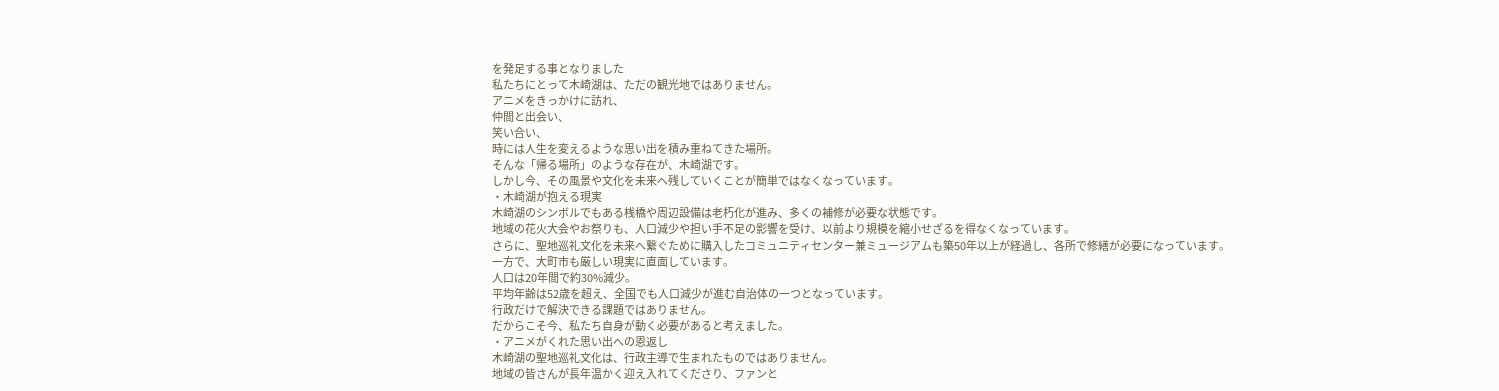を発足する事となりました
私たちにとって木崎湖は、ただの観光地ではありません。
アニメをきっかけに訪れ、
仲間と出会い、
笑い合い、
時には人生を変えるような思い出を積み重ねてきた場所。
そんな「帰る場所」のような存在が、木崎湖です。
しかし今、その風景や文化を未来へ残していくことが簡単ではなくなっています。
・木崎湖が抱える現実
木崎湖のシンボルでもある桟橋や周辺設備は老朽化が進み、多くの補修が必要な状態です。
地域の花火大会やお祭りも、人口減少や担い手不足の影響を受け、以前より規模を縮小せざるを得なくなっています。
さらに、聖地巡礼文化を未来へ繋ぐために購入したコミュニティセンター兼ミュージアムも築50年以上が経過し、各所で修繕が必要になっています。
一方で、大町市も厳しい現実に直面しています。
人口は20年間で約30%減少。
平均年齢は52歳を超え、全国でも人口減少が進む自治体の一つとなっています。
行政だけで解決できる課題ではありません。
だからこそ今、私たち自身が動く必要があると考えました。
・アニメがくれた思い出への恩返し
木崎湖の聖地巡礼文化は、行政主導で生まれたものではありません。
地域の皆さんが長年温かく迎え入れてくださり、ファンと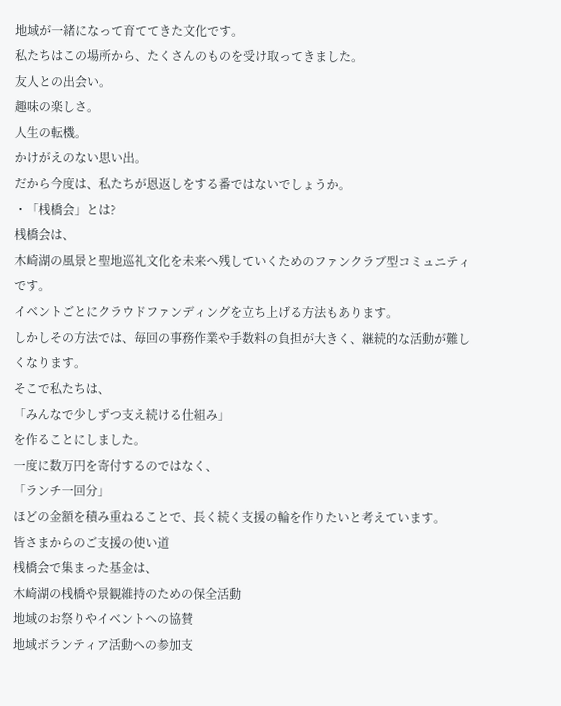地域が一緒になって育ててきた文化です。
私たちはこの場所から、たくさんのものを受け取ってきました。
友人との出会い。
趣味の楽しさ。
人生の転機。
かけがえのない思い出。
だから今度は、私たちが恩返しをする番ではないでしょうか。
・「桟橋会」とは?
桟橋会は、
木崎湖の風景と聖地巡礼文化を未来へ残していくためのファンクラブ型コミュニティです。
イベントごとにクラウドファンディングを立ち上げる方法もあります。
しかしその方法では、毎回の事務作業や手数料の負担が大きく、継続的な活動が難しくなります。
そこで私たちは、
「みんなで少しずつ支え続ける仕組み」
を作ることにしました。
一度に数万円を寄付するのではなく、
「ランチ一回分」
ほどの金額を積み重ねることで、長く続く支援の輪を作りたいと考えています。
皆さまからのご支援の使い道
桟橋会で集まった基金は、
木崎湖の桟橋や景観維持のための保全活動
地域のお祭りやイベントへの協賛
地域ボランティア活動への参加支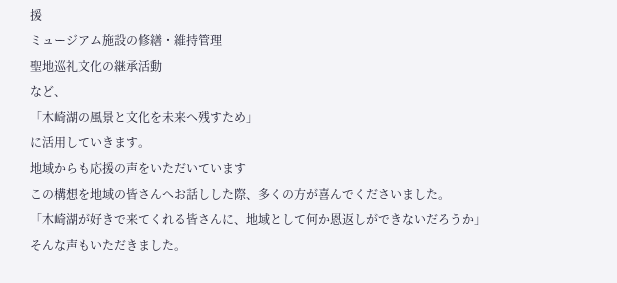援
ミュージアム施設の修繕・維持管理
聖地巡礼文化の継承活動
など、
「木崎湖の風景と文化を未来へ残すため」
に活用していきます。
地域からも応援の声をいただいています
この構想を地域の皆さんへお話しした際、多くの方が喜んでくださいました。
「木崎湖が好きで来てくれる皆さんに、地域として何か恩返しができないだろうか」
そんな声もいただきました。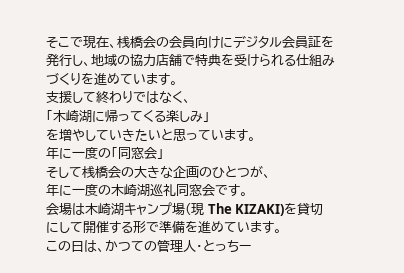そこで現在、桟橋会の会員向けにデジタル会員証を発行し、地域の協力店舗で特典を受けられる仕組みづくりを進めています。
支援して終わりではなく、
「木崎湖に帰ってくる楽しみ」
を増やしていきたいと思っています。
年に一度の「同窓会」
そして桟橋会の大きな企画のひとつが、
年に一度の木崎湖巡礼同窓会です。
会場は木崎湖キャンプ場(現 The KIZAKI)を貸切にして開催する形で準備を進めています。
この日は、かつての管理人・とっちー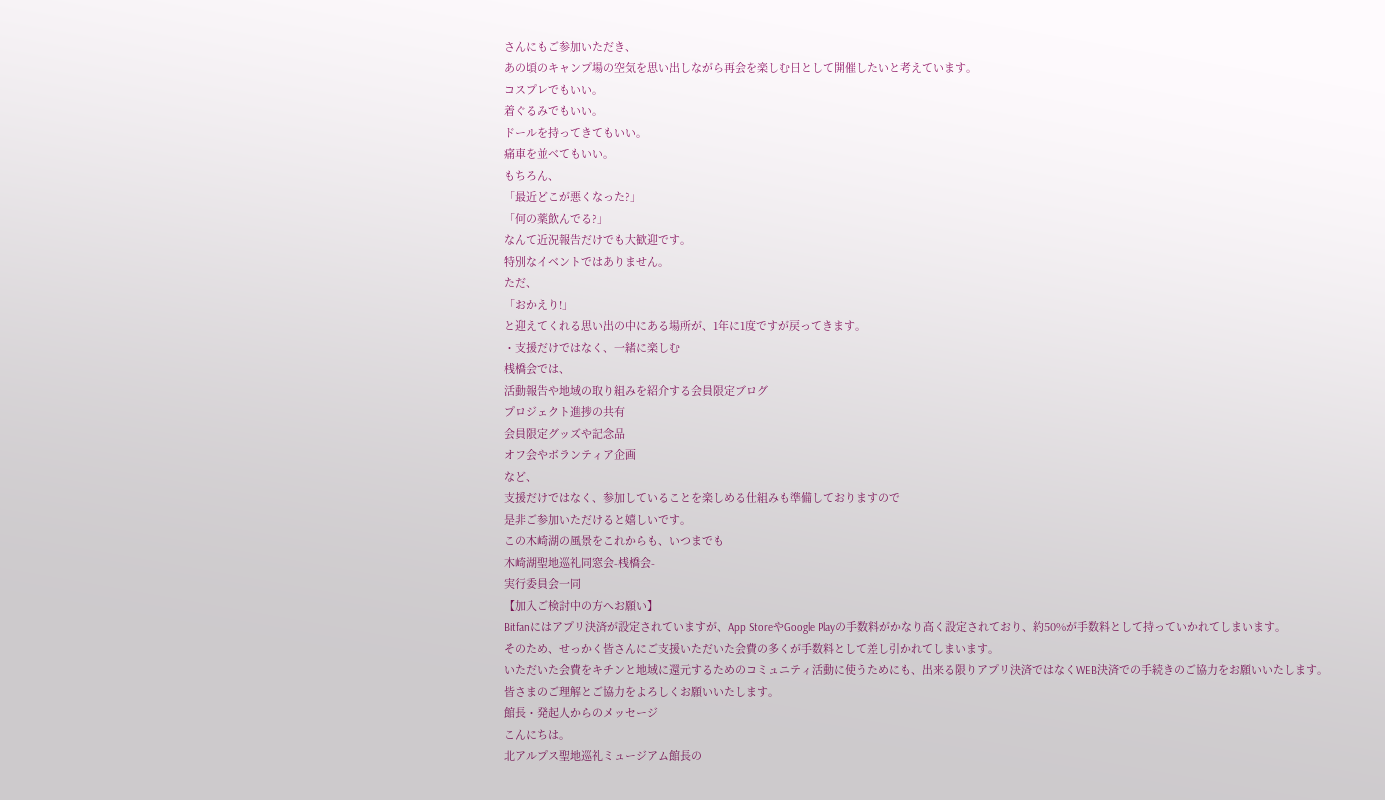さんにもご参加いただき、
あの頃のキャンプ場の空気を思い出しながら再会を楽しむ日として開催したいと考えています。
コスプレでもいい。
着ぐるみでもいい。
ドールを持ってきてもいい。
痛車を並べてもいい。
もちろん、
「最近どこが悪くなった?」
「何の薬飲んでる?」
なんて近況報告だけでも大歓迎です。
特別なイベントではありません。
ただ、
「おかえり!」
と迎えてくれる思い出の中にある場所が、1年に1度ですが戻ってきます。
・支援だけではなく、一緒に楽しむ
桟橋会では、
活動報告や地域の取り組みを紹介する会員限定ブログ
プロジェクト進捗の共有
会員限定グッズや記念品
オフ会やボランティア企画
など、
支援だけではなく、参加していることを楽しめる仕組みも準備しておりますので
是非ご参加いただけると嬉しいです。
この木崎湖の風景をこれからも、いつまでも
木崎湖聖地巡礼同窓会-桟橋会-
実行委員会一同
【加入ご検討中の方へお願い】
Bitfanにはアプリ決済が設定されていますが、App StoreやGoogle Playの手数料がかなり高く設定されており、約50%が手数料として持っていかれてしまいます。
そのため、せっかく皆さんにご支援いただいた会費の多くが手数料として差し引かれてしまいます。
いただいた会費をキチンと地域に還元するためのコミュニティ活動に使うためにも、出来る限りアプリ決済ではなくWEB決済での手続きのご協力をお願いいたします。
皆さまのご理解とご協力をよろしくお願いいたします。
館長・発起人からのメッセージ
こんにちは。
北アルプス聖地巡礼ミュージアム館長の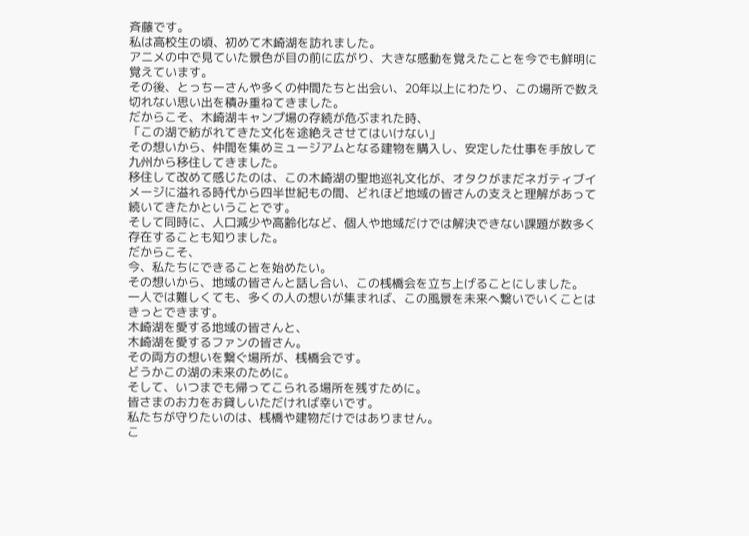斉藤です。
私は高校生の頃、初めて木崎湖を訪れました。
アニメの中で見ていた景色が目の前に広がり、大きな感動を覚えたことを今でも鮮明に覚えています。
その後、とっちーさんや多くの仲間たちと出会い、20年以上にわたり、この場所で数え切れない思い出を積み重ねてきました。
だからこそ、木崎湖キャンプ場の存続が危ぶまれた時、
「この湖で紡がれてきた文化を途絶えさせてはいけない」
その想いから、仲間を集めミュージアムとなる建物を購入し、安定した仕事を手放して九州から移住してきました。
移住して改めて感じたのは、この木崎湖の聖地巡礼文化が、オタクがまだネガティブイメージに溢れる時代から四半世紀もの間、どれほど地域の皆さんの支えと理解があって続いてきたかということです。
そして同時に、人口減少や高齢化など、個人や地域だけでは解決できない課題が数多く存在することも知りました。
だからこそ、
今、私たちにできることを始めたい。
その想いから、地域の皆さんと話し合い、この桟橋会を立ち上げることにしました。
一人では難しくても、多くの人の想いが集まれば、この風景を未来へ繋いでいくことはきっとできます。
木崎湖を愛する地域の皆さんと、
木崎湖を愛するファンの皆さん。
その両方の想いを繋ぐ場所が、桟橋会です。
どうかこの湖の未来のために。
そして、いつまでも帰ってこられる場所を残すために。
皆さまのお力をお貸しいただければ幸いです。
私たちが守りたいのは、桟橋や建物だけではありません。
こ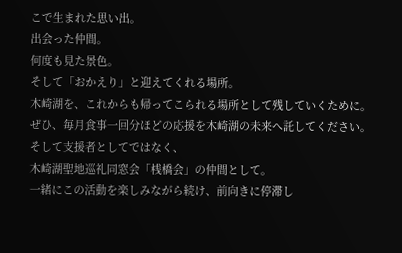こで生まれた思い出。
出会った仲間。
何度も見た景色。
そして「おかえり」と迎えてくれる場所。
木崎湖を、これからも帰ってこられる場所として残していくために。
ぜひ、毎月食事一回分ほどの応援を木崎湖の未来へ託してください。
そして支援者としてではなく、
木崎湖聖地巡礼同窓会「桟橋会」の仲間として。
一緒にこの活動を楽しみながら続け、前向きに停滞し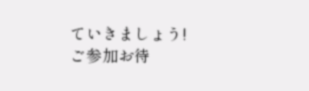ていきましょう!
ご参加お待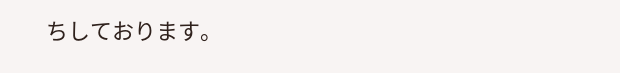ちしております。